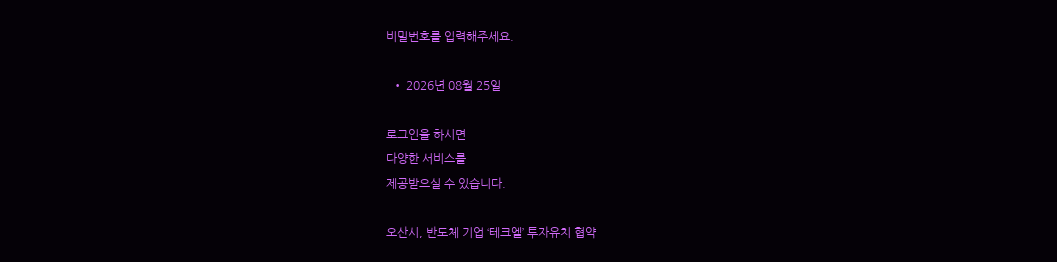비밀번호를 입력해주세요.

  • 2026년 08월 25일

로그인을 하시면
다양한 서비스를
제공받으실 수 있습니다.

오산시, 반도체 기업 ‘테크엘’ 투자유치 협약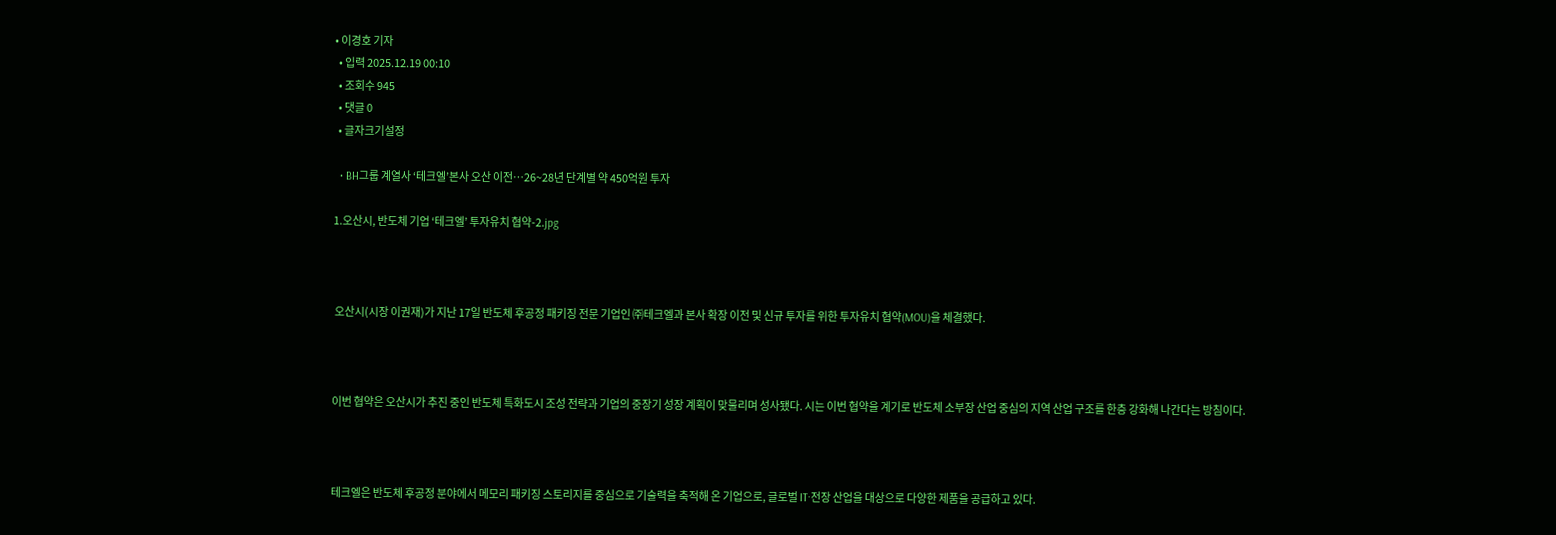• 이경호 기자
  • 입력 2025.12.19 00:10
  • 조회수 945
  • 댓글 0
  • 글자크기설정

  • BH그룹 계열사 ‘테크엘’본사 오산 이전…26~28년 단계별 약 450억원 투자

1.오산시, 반도체 기업 ‘테크엘’ 투자유치 협약-2.jpg



 오산시(시장 이권재)가 지난 17일 반도체 후공정 패키징 전문 기업인 ㈜테크엘과 본사 확장 이전 및 신규 투자를 위한 투자유치 협약(MOU)을 체결했다.



이번 협약은 오산시가 추진 중인 반도체 특화도시 조성 전략과 기업의 중장기 성장 계획이 맞물리며 성사됐다. 시는 이번 협약을 계기로 반도체 소부장 산업 중심의 지역 산업 구조를 한층 강화해 나간다는 방침이다.



테크엘은 반도체 후공정 분야에서 메모리 패키징 스토리지를 중심으로 기술력을 축적해 온 기업으로, 글로벌 IT·전장 산업을 대상으로 다양한 제품을 공급하고 있다.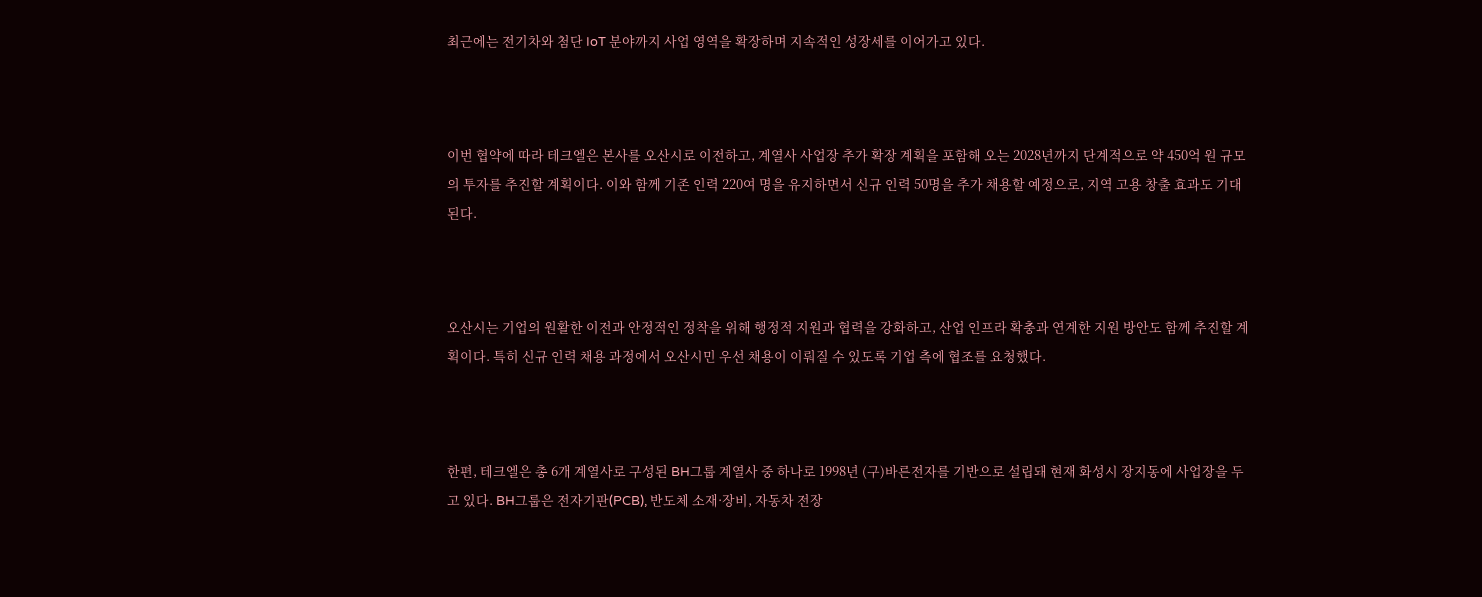최근에는 전기차와 첨단 IoT 분야까지 사업 영역을 확장하며 지속적인 성장세를 이어가고 있다.



이번 협약에 따라 테크엘은 본사를 오산시로 이전하고, 계열사 사업장 추가 확장 계획을 포함해 오는 2028년까지 단계적으로 약 450억 원 규모의 투자를 추진할 계획이다. 이와 함께 기존 인력 220여 명을 유지하면서 신규 인력 50명을 추가 채용할 예정으로, 지역 고용 창출 효과도 기대된다.



오산시는 기업의 원활한 이전과 안정적인 정착을 위해 행정적 지원과 협력을 강화하고, 산업 인프라 확충과 연계한 지원 방안도 함께 추진할 계획이다. 특히 신규 인력 채용 과정에서 오산시민 우선 채용이 이뤄질 수 있도록 기업 측에 협조를 요청했다.



한편, 테크엘은 총 6개 계열사로 구성된 BH그룹 계열사 중 하나로 1998년 (구)바른전자를 기반으로 설립돼 현재 화성시 장지동에 사업장을 두고 있다. BH그룹은 전자기판(PCB), 반도체 소재·장비, 자동차 전장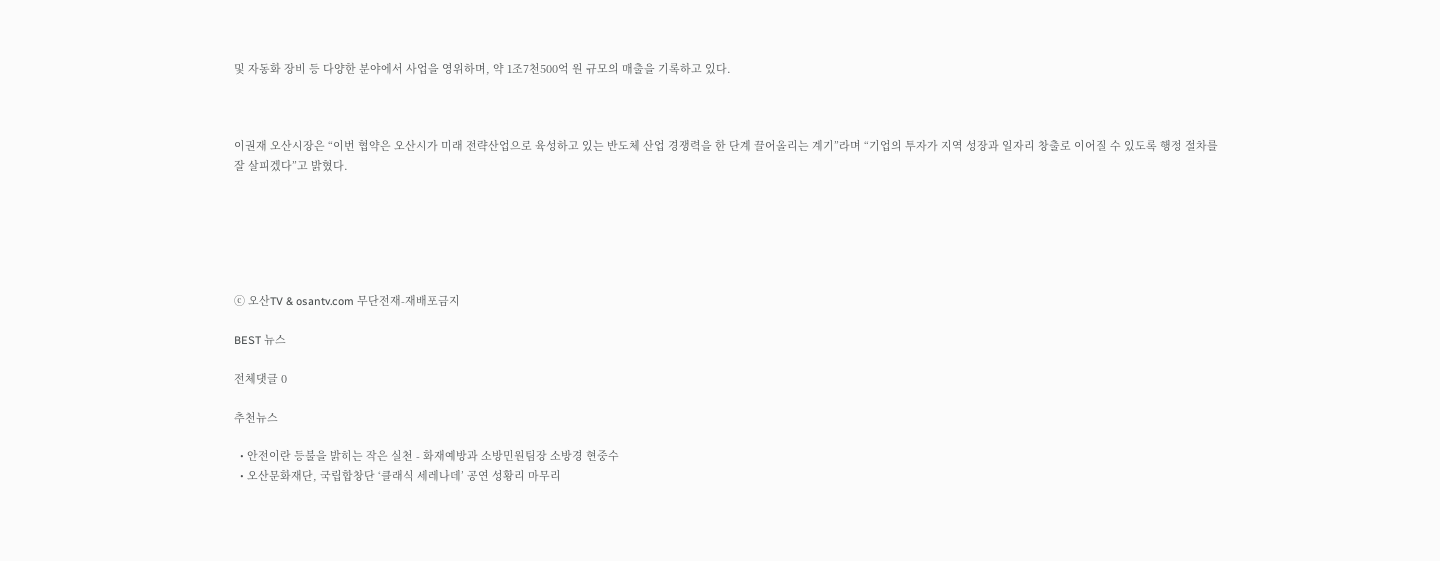및 자동화 장비 등 다양한 분야에서 사업을 영위하며, 약 1조7천500억 원 규모의 매출을 기록하고 있다.



이권재 오산시장은 “이번 협약은 오산시가 미래 전략산업으로 육성하고 있는 반도체 산업 경쟁력을 한 단계 끌어올리는 계기”라며 “기업의 투자가 지역 성장과 일자리 창출로 이어질 수 있도록 행정 절차를 잘 살피겠다”고 밝혔다.






ⓒ 오산TV & osantv.com 무단전재-재배포금지

BEST 뉴스

전체댓글 0

추천뉴스

  • 안전이란 등불을 밝히는 작은 실천 - 화재예방과 소방민원팀장 소방경 현중수
  • 오산문화재단, 국립합창단 ‘클래식 세레나데’ 공연 성황리 마무리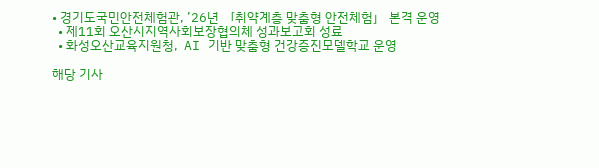• 경기도국민안전체험관, ’26년 「취약계층 맞춤형 안전체험」 본격 운영
  • 제11회 오산시지역사회보장협의체 성과보고회 성료
  • 화성오산교육지원청,  AI 기반 맞춤형 건강증진모델학교 운영

해당 기사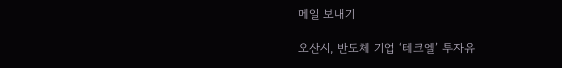메일 보내기

오산시, 반도체 기업 ‘테크엘’ 투자유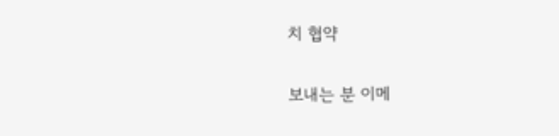치 협약

보내는 분 이메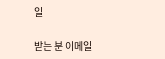일

받는 분 이메일